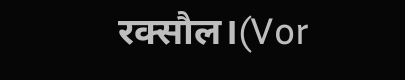रक्सौल।(Vor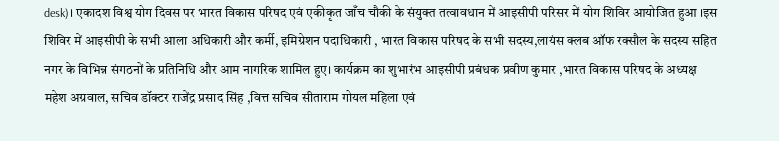desk)। एकादश विश्व योग दिवस पर भारत विकास परिषद एवं एकीकृत जाँच चौकी के संयुक्त तत्वावधान में आइसीपी परिसर में योग शिविर आयोजित हुआ ।इस शिविर में आइसीपी के सभी आला अधिकारी और कर्मी, इमिग्रेशन पदाधिकारी , भारत विकास परिषद के सभी सदस्य,लायंस क्लब ऑफ रक्सौल के सदस्य सहित नगर के विभिन्न संगठनों के प्रतिनिधि और आम नागरिक शामिल हुए। कार्यक्रम का शुभारंभ आइसीपी प्रबंधक प्रवीण कुमार ,भारत विकास परिषद के अध्यक्ष महेश अग्रवाल, सचिव डॉक्टर राजेंद्र प्रसाद सिंह ,वित्त सचिव सीताराम गोयल महिला एवं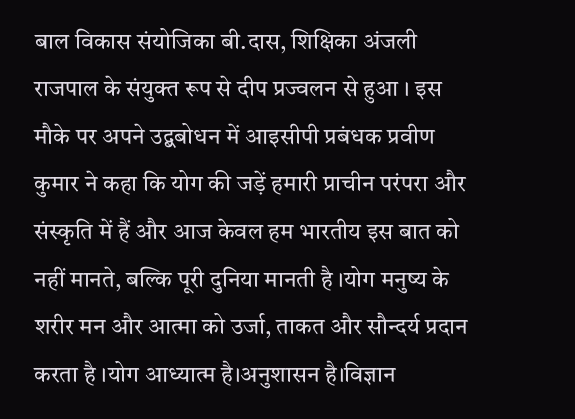बाल विकास संयोजिका बी.दास, शिक्षिका अंजली राजपाल के संयुक्त रूप से दीप प्रज्वलन से हुआ । इस मौके पर अपने उद्बबोधन में आइसीपी प्रबंधक प्रवीण कुमार ने कहा कि योग की जड़ें हमारी प्राचीन परंपरा और संस्कृति में हैं और आज केवल हम भारतीय इस बात को नहीं मानते, बल्कि पूरी दुनिया मानती है ।योग मनुष्य के शरीर मन और आत्मा को उर्जा, ताकत और सौन्दर्य प्रदान करता है ।योग आध्यात्म है।अनुशासन है।विज्ञान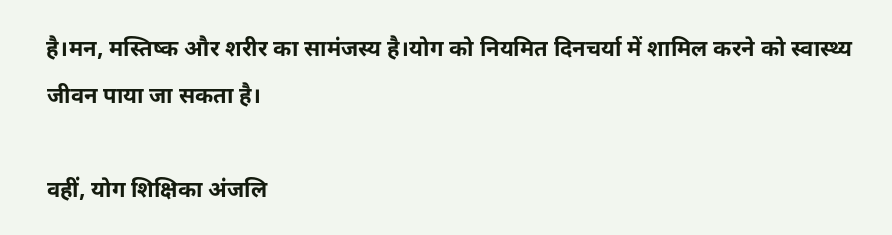है।मन, मस्तिष्क और शरीर का सामंजस्य है।योग को नियमित दिनचर्या में शामिल करने को स्वास्थ्य जीवन पाया जा सकता है।

वहीं, योग शिक्षिका अंजलि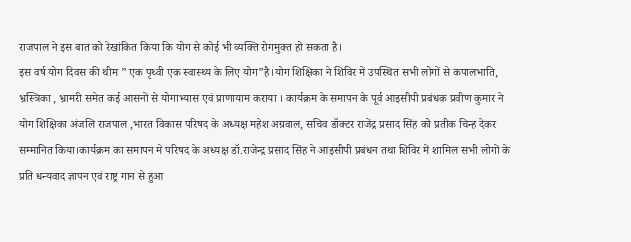राजपाल ने इस बात को रेखांकित किया कि योग से कोई भी व्यक्ति रोगमुक्त हो सकता है।
इस वर्ष योग दिवस की थीम ” एक पृथ्वी एक स्वास्थ्य के लिए योग”है।योग शिक्षिका ने शिविर में उपस्थित सभी लोगों से कपालभाति, भ्रस्त्रिका , भ्रामरी समेत कई आसनों से योगाभ्यास एवं प्राणायाम कराया । कार्यक्रम के समापन के पूर्व आइसीपी प्रबंधक प्रवीण कुमार ने योग शिक्षिका अंजलि राजपाल ,भारत विकास परिषद के अध्यक्ष महेश अग्रवाल, सचिव डॉक्टर राजेंद्र प्रसाद सिंह को प्रतीक चिन्ह देकर सम्मानित किया।कार्यक्रम का समापन मे परिषद के अध्यक्ष डॉ.राजेन्द्र प्रसाद सिंह ने आइसीपी प्रबंधन तथा शिविर में शामिल सभी लोगों के प्रति धन्यवाद ज्ञापन एवं राष्ट्र गान से हुआ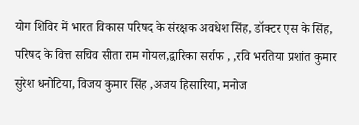योग शिविर में भारत विकास परिषद के संरक्षक अवधेश सिंह, डॉक्टर एस के सिंह, परिषद के वित्त सचिव सीता राम गोयल,द्वारिका सर्राफ , ,रवि भरतिया प्रशांत कुमार सुरेश धनोटिया, विजय कुमार सिंह ,अजय हिसारिया, मनोज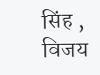सिंह , विजय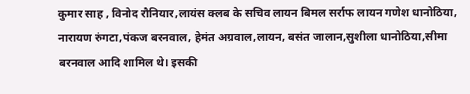कुमार साह , विनोद रौनियार,लायंस क्लब के सचिव लायन बिमल सर्राफ लायन गणेश धानोठिया, नारायण रुंगटा,पंकज बरनवाल, हेमंत अग्रवाल,लायन, बसंत जालान,सुशीला धानोठिया,सीमा बरनवाल आदि शामिल थे। इसकी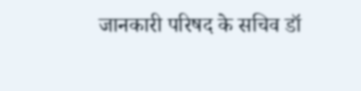जानकारी परिषद के सचिव डॉ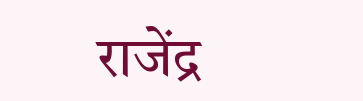राजेंद्र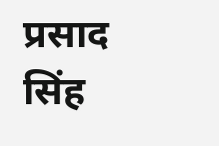प्रसाद सिंह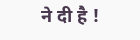ने दी है !